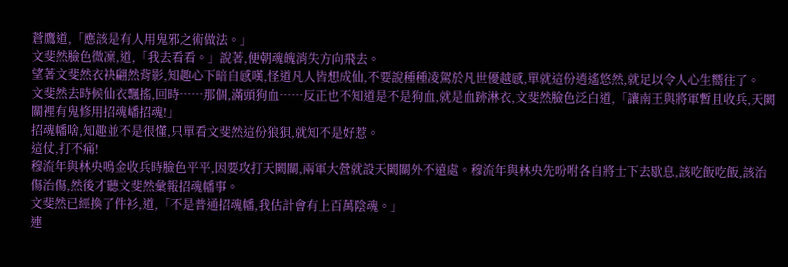蒼鷹道,「應該是有人用鬼邪之術做法。」
文斐然臉色微凜,道,「我去看看。」說著,便朝魂魄消失方向飛去。
望著文斐然衣袂翩然背影,知趣心下暗自感嘆,怪道凡人皆想成仙,不要說種種凌駕於凡世優越感,單就這份逍遙悠然,就足以令人心生嚮往了。
文斐然去時候仙衣飄搖,回時……那個,滿頭狗血……反正也不知道是不是狗血,就是血跡淋衣,文斐然臉色泛白道,「讓南王與將軍暫且收兵,天闕關裡有鬼修用招魂嶓招魂!」
招魂幡啥,知趣並不是很懂,只單看文斐然這份狼狽,就知不是好惹。
這仗,打不痛!
穆流年與林央鳴金收兵時臉色平平,因要攻打天闕關,兩軍大營就設天闕關外不遠處。穆流年與林央先吩咐各自將士下去歇息,該吃飯吃飯,該治傷治傷,然後才聽文斐然彙報招魂幡事。
文斐然已經換了件衫,道,「不是普通招魂幡,我估計會有上百萬陰魂。」
連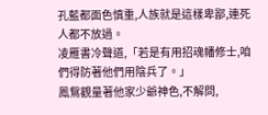孔藍都面色慎重,人族就是這樣卑鄙,連死人都不放過。
凌雁書冷聲道,「若是有用招魂幡修士,咱們得防著他們用陰兵了。」
鳳鴛觀量著他家少爺神色,不解問,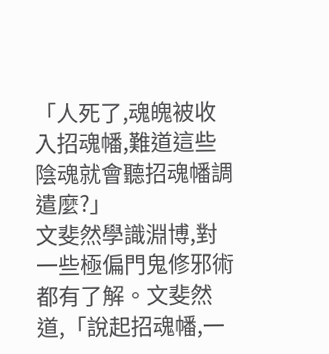「人死了,魂魄被收入招魂幡,難道這些陰魂就會聽招魂幡調遣麼?」
文斐然學識淵博,對一些極偏門鬼修邪術都有了解。文斐然道,「說起招魂幡,一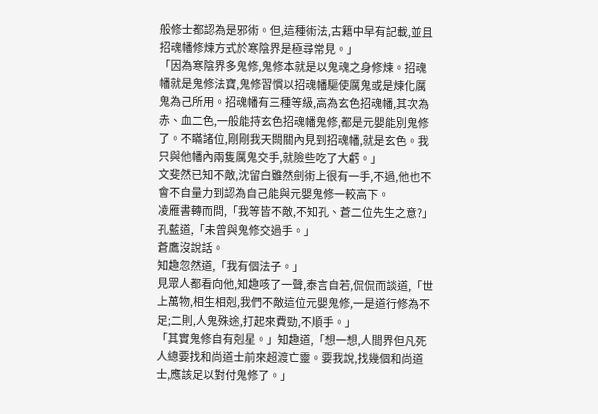般修士都認為是邪術。但,這種術法,古籍中早有記載,並且招魂幡修煉方式於寒陰界是極尋常見。」
「因為寒陰界多鬼修,鬼修本就是以鬼魂之身修煉。招魂幡就是鬼修法寶,鬼修習慣以招魂幡驅使厲鬼或是煉化厲鬼為己所用。招魂幡有三種等級,高為玄色招魂幡,其次為赤、血二色,一般能持玄色招魂幡鬼修,都是元嬰能別鬼修了。不瞞諸位,剛剛我天闕關內見到招魂幡,就是玄色。我只與他幡內兩隻厲鬼交手,就險些吃了大虧。」
文斐然已知不敵,沈留白雖然劍術上很有一手,不過,他也不會不自量力到認為自己能與元嬰鬼修一較高下。
凌雁書轉而問,「我等皆不敵,不知孔、蒼二位先生之意?」
孔藍道,「未曾與鬼修交過手。」
蒼鷹沒說話。
知趣忽然道,「我有個法子。」
見眾人都看向他,知趣咳了一聲,泰言自若,侃侃而談道,「世上萬物,相生相剋,我們不敵這位元嬰鬼修,一是道行修為不足;二則,人鬼殊途,打起來費勁,不順手。」
「其實鬼修自有剋星。」知趣道,「想一想,人間界但凡死人總要找和尚道士前來超渡亡靈。要我說,找幾個和尚道士,應該足以對付鬼修了。」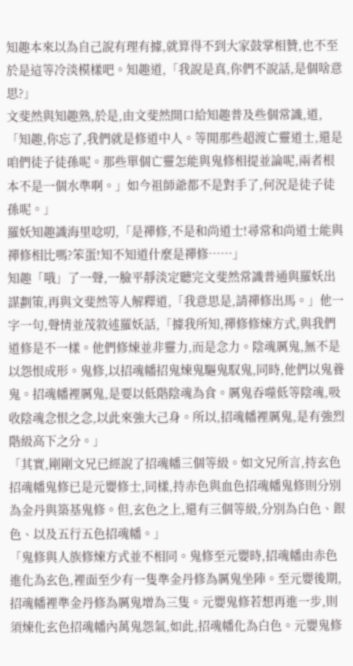知趣本來以為自己說有理有據,就算得不到大家鼓掌相贊,也不至於是這等冷淡模樣吧。知趣道,「我說是真,你們不說話,是個啥意思?」
文斐然與知趣熟,於是,由文斐然開口給知趣普及些個常識,道,「知趣,你忘了,我們就是修道中人。等閒那些超渡亡靈道士,還是咱們徒子徒孫呢。那些單個亡靈怎能與鬼修相提並論呢,兩者根本不是一個水準啊。」如今祖師爺都不是對手了,何況是徒子徒孫呢。」
羅妖知趣識海里唸叨,「是禪修,不是和尚道士!尋常和尚道士能與禪修相比嗎?笨蛋!知不知道什麼是禪修……」
知趣「哦」了一聲,一臉平靜淡定聽完文斐然常識普通與羅妖出謀劃策,再與文斐然等人解釋道,「我意思是,請禪修出馬。」他一字一句,聲情並茂敘述羅妖話,「據我所知,禪修修煉方式,與我們道修是不一樣。他們修煉並非靈力,而是念力。陰魂厲鬼,無不是以怨恨成形。鬼修,以招魂幡招鬼煉鬼驅鬼馭鬼,同時,他們以鬼養鬼。招魂幡裡厲鬼,是要以低階陰魂為食。厲鬼吞噬低等陰魂,吸收陰魂念恨之念,以此來強大己身。所以,招魂幡裡厲鬼,是有強烈階級高下之分。」
「其實,剛剛文兄已經說了招魂幡三個等級。如文兄所言,持玄色招魂幡鬼修已是元嬰修士,同樣,持赤色與血色招魂幡鬼修則分別為金丹與築基鬼修。但,玄色之上,還有三個等級,分別為白色、銀色、以及五行五色招魂幡。」
「鬼修與人族修煉方式並不相同。鬼修至元嬰時,招魂幡由赤色進化為玄色,裡面至少有一隻準金丹修為厲鬼坐陣。至元嬰後期,招魂幡裡準金丹修為厲鬼增為三隻。元嬰鬼修若想再進一步,則須煉化玄色招魂幡內萬鬼怨氣,如此,招魂幡化為白色。元嬰鬼修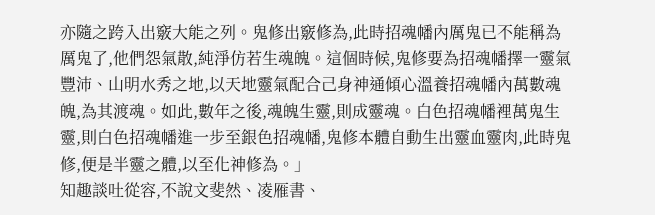亦隨之跨入出竅大能之列。鬼修出竅修為,此時招魂幡內厲鬼已不能稱為厲鬼了,他們怨氣散,純淨仿若生魂魄。這個時候,鬼修要為招魂幡擇一靈氣豐沛、山明水秀之地,以天地靈氣配合己身神通傾心溫養招魂幡內萬數魂魄,為其渡魂。如此,數年之後,魂魄生靈,則成靈魂。白色招魂幡裡萬鬼生靈,則白色招魂幡進一步至銀色招魂幡,鬼修本體自動生出靈血靈肉,此時鬼修,便是半靈之體,以至化神修為。」
知趣談吐從容,不說文斐然、凌雁書、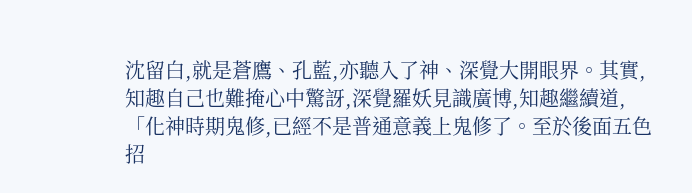沈留白,就是蒼鷹、孔藍,亦聽入了神、深覺大開眼界。其實,知趣自己也難掩心中驚訝,深覺羅妖見識廣博,知趣繼續道,「化神時期鬼修,已經不是普通意義上鬼修了。至於後面五色招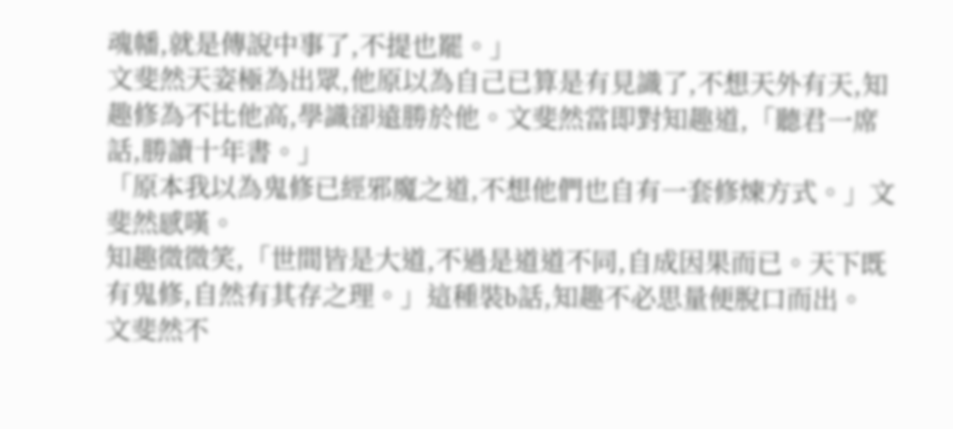魂幡,就是傳說中事了,不提也罷。」
文斐然天姿極為出眾,他原以為自己已算是有見識了,不想天外有天,知趣修為不比他高,學識卻遠勝於他。文斐然當即對知趣道,「聽君一席話,勝讀十年書。」
「原本我以為鬼修已經邪魔之道,不想他們也自有一套修煉方式。」文斐然感嘆。
知趣微微笑,「世間皆是大道,不過是道道不同,自成因果而已。天下既有鬼修,自然有其存之理。」這種裝b話,知趣不必思量便脫口而出。
文斐然不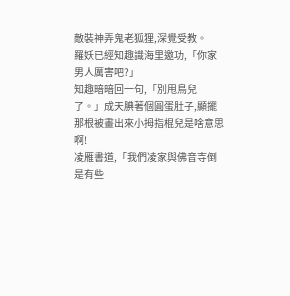敵裝神弄鬼老狐狸,深覺受教。
羅妖已經知趣識海里邀功,「你家男人厲害吧?」
知趣暗暗回一句,「別甩鳥兒了。」成天腆著個圓蛋肚子,顯擺那根被畫出來小拇指棍兒是啥意思啊!
凌雁書道,「我們凌家與佛音寺倒是有些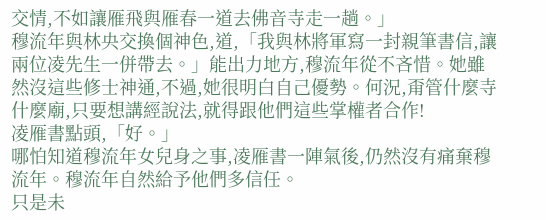交情,不如讓雁飛與雁春一道去佛音寺走一趟。」
穆流年與林央交換個神色,道,「我與林將軍寫一封親筆書信,讓兩位凌先生一併帶去。」能出力地方,穆流年從不吝惜。她雖然沒這些修士神通,不過,她很明白自己優勢。何況,甭管什麼寺什麼廟,只要想講經說法,就得跟他們這些掌權者合作!
凌雁書點頭,「好。」
哪怕知道穆流年女兒身之事,凌雁書一陣氣後,仍然沒有痛棄穆流年。穆流年自然給予他們多信任。
只是未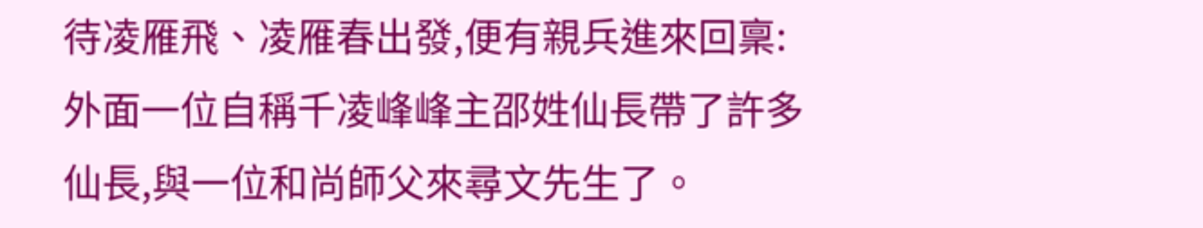待凌雁飛、凌雁春出發,便有親兵進來回稟:外面一位自稱千凌峰峰主邵姓仙長帶了許多仙長,與一位和尚師父來尋文先生了。